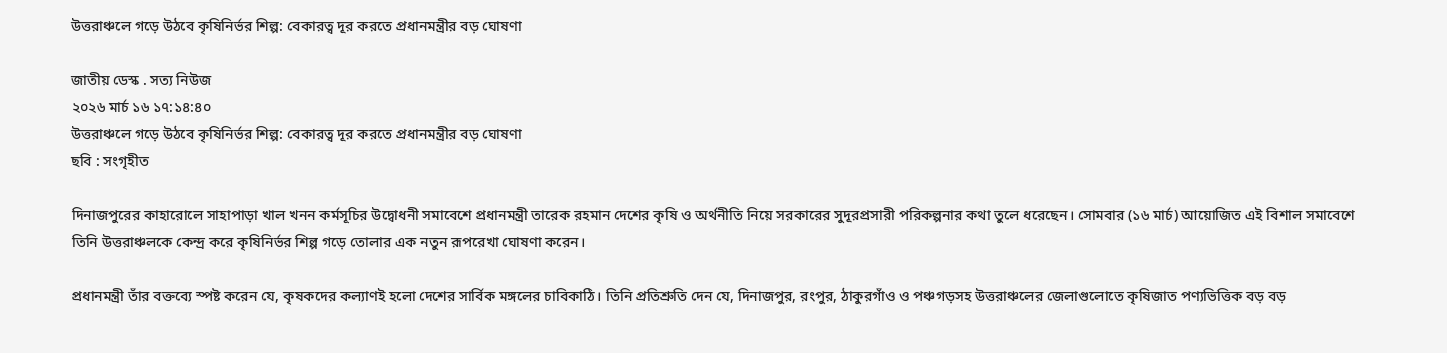উত্তরাঞ্চলে গড়ে উঠবে কৃষিনির্ভর শিল্প: বেকারত্ব দূর করতে প্রধানমন্ত্রীর বড় ঘোষণা

জাতীয় ডেস্ক . সত্য নিউজ
২০২৬ মার্চ ১৬ ১৭:১৪:৪০
উত্তরাঞ্চলে গড়ে উঠবে কৃষিনির্ভর শিল্প: বেকারত্ব দূর করতে প্রধানমন্ত্রীর বড় ঘোষণা
ছবি : সংগৃহীত

দিনাজপুরের কাহারোলে সাহাপাড়া খাল খনন কর্মসূচির উদ্বোধনী সমাবেশে প্রধানমন্ত্রী তারেক রহমান দেশের কৃষি ও অর্থনীতি নিয়ে সরকারের সুদূরপ্রসারী পরিকল্পনার কথা তুলে ধরেছেন। সোমবার (১৬ মার্চ) আয়োজিত এই বিশাল সমাবেশে তিনি উত্তরাঞ্চলকে কেন্দ্র করে কৃষিনির্ভর শিল্প গড়ে তোলার এক নতুন রূপরেখা ঘোষণা করেন।

প্রধানমন্ত্রী তাঁর বক্তব্যে স্পষ্ট করেন যে, কৃষকদের কল্যাণই হলো দেশের সার্বিক মঙ্গলের চাবিকাঠি। তিনি প্রতিশ্রুতি দেন যে, দিনাজপুর, রংপুর, ঠাকুরগাঁও ও পঞ্চগড়সহ উত্তরাঞ্চলের জেলাগুলোতে কৃষিজাত পণ্যভিত্তিক বড় বড়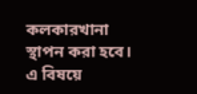কলকারখানা স্থাপন করা হবে। এ বিষয়ে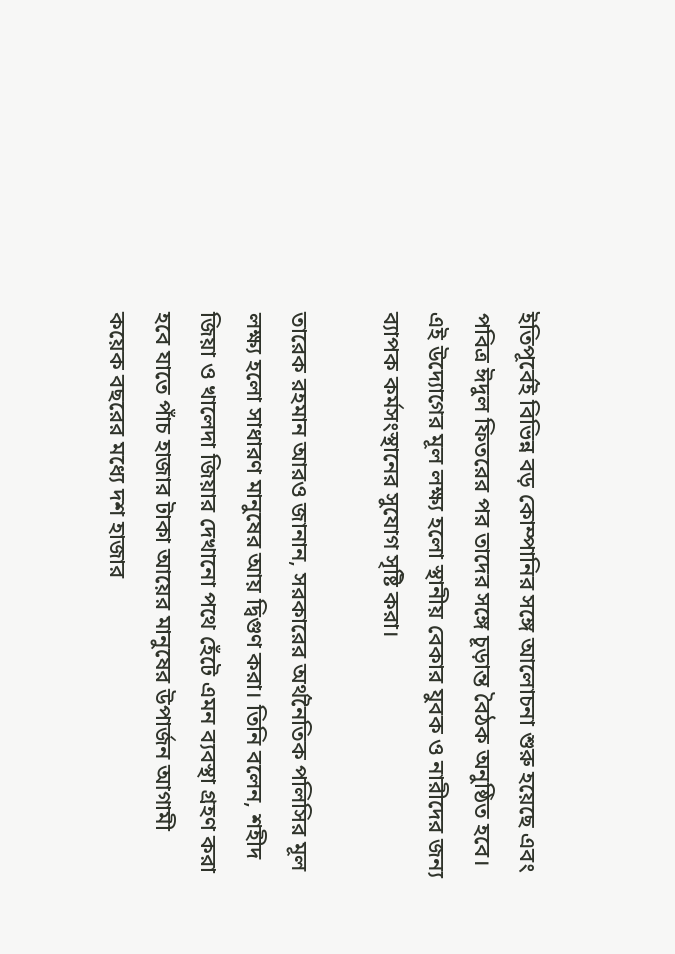ইতিপূর্বেই বিভিন্ন বড় কোম্পানির সঙ্গে আলোচনা শুরু হয়েছে এবং পবিত্র ঈদুল ফিতরের পর তাদের সঙ্গে চূড়ান্ত বৈঠক অনুষ্ঠিত হবে। এই উদ্যোগের মূল লক্ষ্য হলো স্থানীয় বেকার যুবক ও নারীদের জন্য ব্যাপক কর্মসংস্থানের সুযোগ সৃষ্টি করা।

তারেক রহমান আরও জানান, সরকারের অর্থনৈতিক পলিসির মূল লক্ষ্য হলো সাধারণ মানুষের আয় দ্বিগুণ করা। তিনি বলেন, শহীদ জিয়া ও খালেদা জিয়ার দেখানো পথে হেঁটে এমন ব্যবস্থা গ্রহণ করা হবে যাতে পাঁচ হাজার টাকা আয়ের মানুষের উপার্জন আগামী কয়েক বছরের মধ্যে দশ হাজার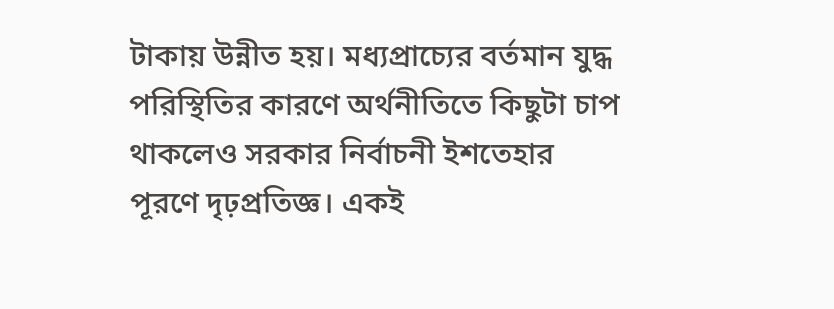টাকায় উন্নীত হয়। মধ্যপ্রাচ্যের বর্তমান যুদ্ধ পরিস্থিতির কারণে অর্থনীতিতে কিছুটা চাপ থাকলেও সরকার নির্বাচনী ইশতেহার পূরণে দৃঢ়প্রতিজ্ঞ। একই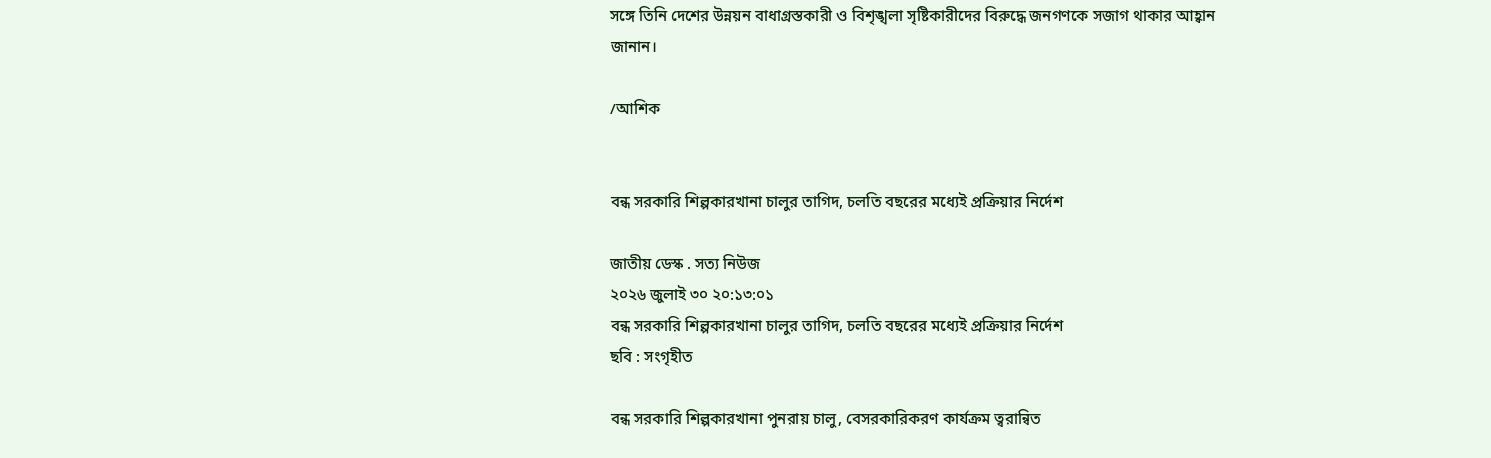সঙ্গে তিনি দেশের উন্নয়ন বাধাগ্রস্তকারী ও বিশৃঙ্খলা সৃষ্টিকারীদের বিরুদ্ধে জনগণকে সজাগ থাকার আহ্বান জানান।

/আশিক


বন্ধ সরকারি শিল্পকারখানা চালুর তাগিদ, চলতি বছরের মধ্যেই প্রক্রিয়ার নির্দেশ

জাতীয় ডেস্ক . সত্য নিউজ
২০২৬ জুলাই ৩০ ২০:১৩:০১
বন্ধ সরকারি শিল্পকারখানা চালুর তাগিদ, চলতি বছরের মধ্যেই প্রক্রিয়ার নির্দেশ
ছবি : সংগৃহীত

বন্ধ সরকারি শিল্পকারখানা পুনরায় চালু, বেসরকারিকরণ কার্যক্রম ত্বরান্বিত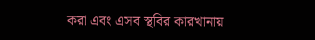করা এবং এসব স্থবির কারখানায়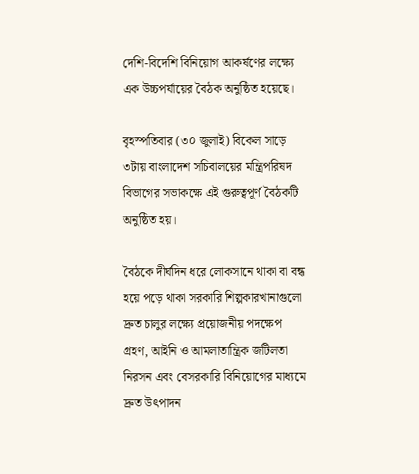দেশি-বিদেশি বিনিয়োগ আকর্ষণের লক্ষ্যে এক উচ্চপর্যায়ের বৈঠক অনুষ্ঠিত হয়েছে।

বৃহস্পতিবার (৩০ জুলাই) বিকেল সাড়ে ৩টায় বাংলাদেশ সচিবালয়ের মন্ত্রিপরিষদ বিভাগের সভাকক্ষে এই গুরুত্বপূর্ণ বৈঠকটি অনুষ্ঠিত হয়।

বৈঠকে দীর্ঘদিন ধরে লোকসানে থাকা বা বন্ধ হয়ে পড়ে থাকা সরকারি শিল্পকারখানাগুলো দ্রুত চালুর লক্ষ্যে প্রয়োজনীয় পদক্ষেপ গ্রহণ, আইনি ও আমলাতান্ত্রিক জটিলতা নিরসন এবং বেসরকারি বিনিয়োগের মাধ্যমে দ্রুত উৎপাদন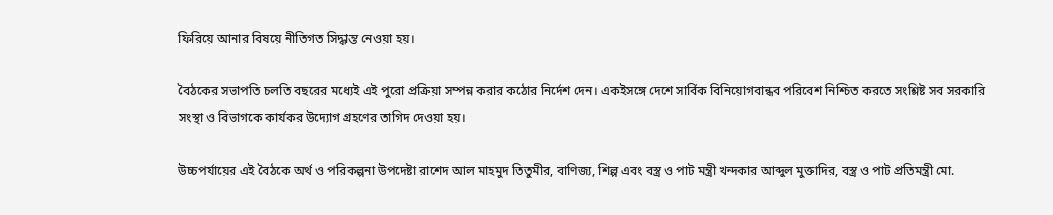ফিরিয়ে আনার বিষয়ে নীতিগত সিদ্ধান্ত নেওয়া হয়।

বৈঠকের সভাপতি চলতি বছরের মধ্যেই এই পুরো প্রক্রিয়া সম্পন্ন করার কঠোর নির্দেশ দেন। একইসঙ্গে দেশে সার্বিক বিনিয়োগবান্ধব পরিবেশ নিশ্চিত করতে সংশ্লিষ্ট সব সরকারি সংস্থা ও বিভাগকে কার্যকর উদ্যোগ গ্রহণের তাগিদ দেওয়া হয়।

উচ্চপর্যায়ের এই বৈঠকে অর্থ ও পরিকল্পনা উপদেষ্টা রাশেদ আল মাহমুদ তিতুমীর, বাণিজ্য, শিল্প এবং বস্ত্র ও পাট মন্ত্রী খন্দকার আব্দুল মুক্তাদির, বস্ত্র ও পাট প্রতিমন্ত্রী মো.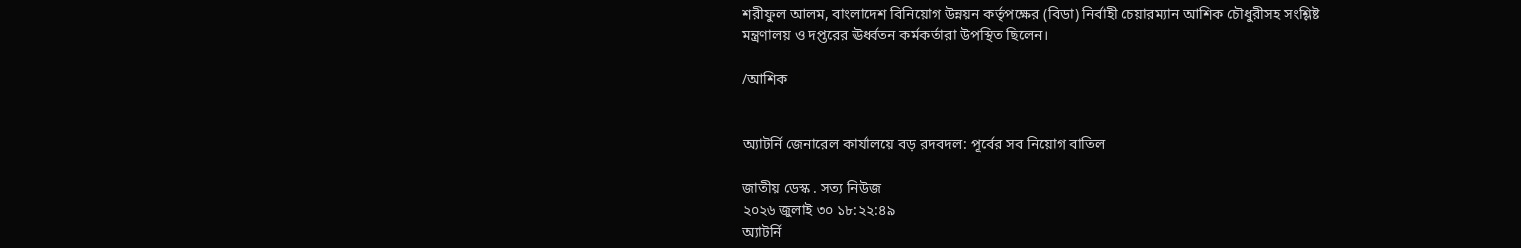শরীফুল আলম, বাংলাদেশ বিনিয়োগ উন্নয়ন কর্তৃপক্ষের (বিডা) নির্বাহী চেয়ারম্যান আশিক চৌধুরীসহ সংশ্লিষ্ট মন্ত্রণালয় ও দপ্তরের ঊর্ধ্বতন কর্মকর্তারা উপস্থিত ছিলেন।

/আশিক


অ্যাটর্নি জেনারেল কার্যালয়ে বড় রদবদল: পূর্বের সব নিয়োগ বাতিল

জাতীয় ডেস্ক . সত্য নিউজ
২০২৬ জুলাই ৩০ ১৮:২২:৪৯
অ্যাটর্নি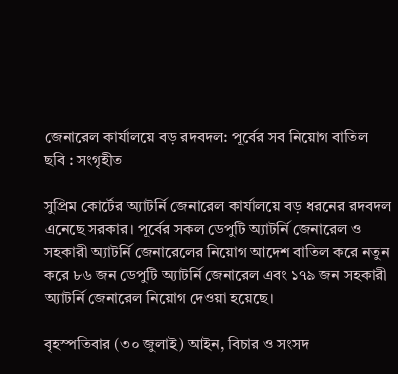জেনারেল কার্যালয়ে বড় রদবদল: পূর্বের সব নিয়োগ বাতিল
ছবি : সংগৃহীত

সুপ্রিম কোর্টের অ্যাটর্নি জেনারেল কার্যালয়ে বড় ধরনের রদবদল এনেছে সরকার। পূর্বের সকল ডেপুটি অ্যাটর্নি জেনারেল ও সহকারী অ্যাটর্নি জেনারেলের নিয়োগ আদেশ বাতিল করে নতুন করে ৮৬ জন ডেপুটি অ্যাটর্নি জেনারেল এবং ১৭৯ জন সহকারী অ্যাটর্নি জেনারেল নিয়োগ দেওয়া হয়েছে।

বৃহস্পতিবার (৩০ জুলাই) আইন, বিচার ও সংসদ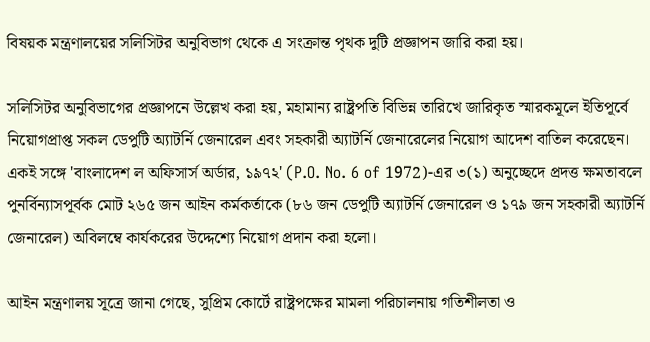বিষয়ক মন্ত্রণালয়ের সলিসিটর অনুবিভাগ থেকে এ সংক্রান্ত পৃথক দুটি প্রজ্ঞাপন জারি করা হয়।

সলিসিটর অনুবিভাগের প্রজ্ঞাপনে উল্লেখ করা হয়, মহামান্য রাষ্ট্রপতি বিভিন্ন তারিখে জারিকৃত স্মারকমূলে ইতিপূর্বে নিয়োগপ্রাপ্ত সকল ডেপুটি অ্যাটর্নি জেনারেল এবং সহকারী অ্যাটর্নি জেনারেলের নিয়োগ আদেশ বাতিল করেছেন। একই সঙ্গে 'বাংলাদেশ ল অফিসার্স অর্ডার, ১৯৭২' (P.O. No. 6 of 1972)-এর ৩(১) অনুচ্ছেদে প্রদত্ত ক্ষমতাবলে পুনর্বিন্যাসপূর্বক মোট ২৬৫ জন আইন কর্মকর্তাকে (৮৬ জন ডেপুটি অ্যাটর্নি জেনারেল ও ১৭৯ জন সহকারী অ্যাটর্নি জেনারেল) অবিলম্বে কার্যকরের উদ্দেশ্যে নিয়োগ প্রদান করা হলো।

আইন মন্ত্রণালয় সূত্রে জানা গেছে, সুপ্রিম কোর্টে রাষ্ট্রপক্ষের মামলা পরিচালনায় গতিশীলতা ও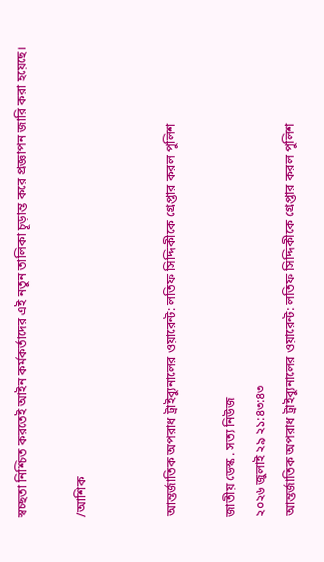স্বচ্ছতা নিশ্চিত করতেই আইন কর্মকর্তাদের এই নতুন তালিকা চূড়ান্ত করে প্রজ্ঞাপন জারি করা হয়েছে।

/আশিক


আন্তর্জাতিক অপরাধ ট্রাইব্যুনালের ওয়ারেন্ট: লতিফ সিদ্দিকীকে গ্রেপ্তার করল পুলিশ

জাতীয় ডেস্ক . সত্য নিউজ
২০২৬ জুলাই ২৯ ২১:৪৩:৪৩
আন্তর্জাতিক অপরাধ ট্রাইব্যুনালের ওয়ারেন্ট: লতিফ সিদ্দিকীকে গ্রেপ্তার করল পুলিশ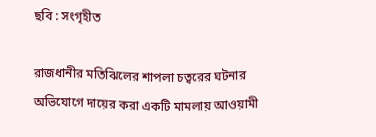ছবি : সংগৃহীত

রাজধানীর মতিঝিলের শাপলা চত্বরের ঘটনার অভিযোগে দায়ের করা একটি মামলায় আওয়ামী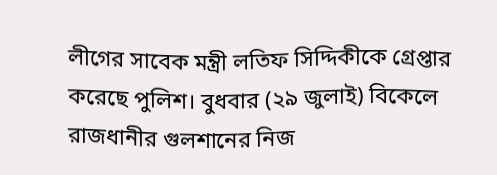লীগের সাবেক মন্ত্রী লতিফ সিদ্দিকীকে গ্রেপ্তার করেছে পুলিশ। বুধবার (২৯ জুলাই) বিকেলে রাজধানীর গুলশানের নিজ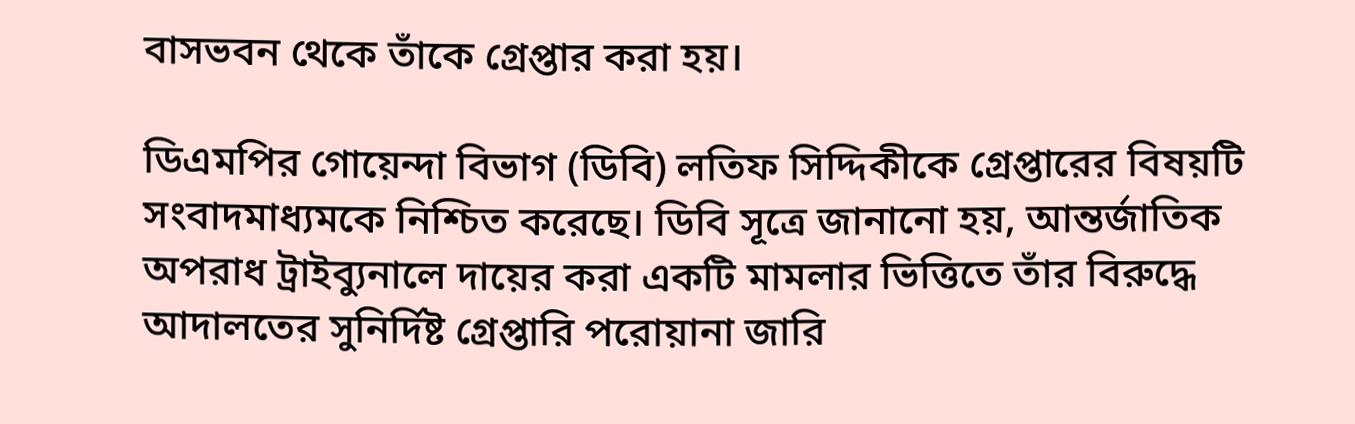বাসভবন থেকে তাঁকে গ্রেপ্তার করা হয়।

ডিএমপির গোয়েন্দা বিভাগ (ডিবি) লতিফ সিদ্দিকীকে গ্রেপ্তারের বিষয়টি সংবাদমাধ্যমকে নিশ্চিত করেছে। ডিবি সূত্রে জানানো হয়, আন্তর্জাতিক অপরাধ ট্রাইব্যুনালে দায়ের করা একটি মামলার ভিত্তিতে তাঁর বিরুদ্ধে আদালতের সুনির্দিষ্ট গ্রেপ্তারি পরোয়ানা জারি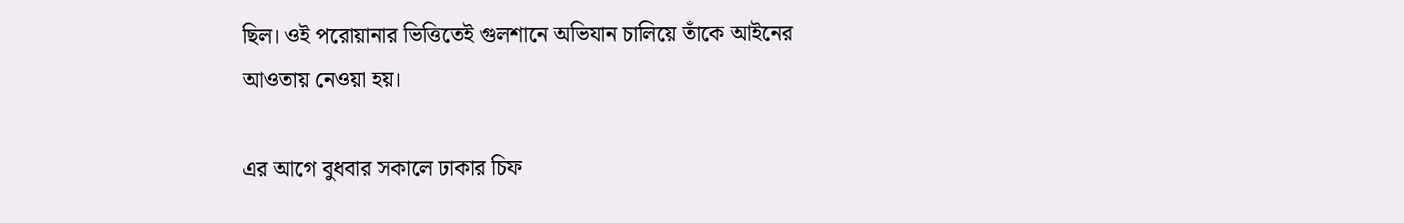ছিল। ওই পরোয়ানার ভিত্তিতেই গুলশানে অভিযান চালিয়ে তাঁকে আইনের আওতায় নেওয়া হয়।

এর আগে বুধবার সকালে ঢাকার চিফ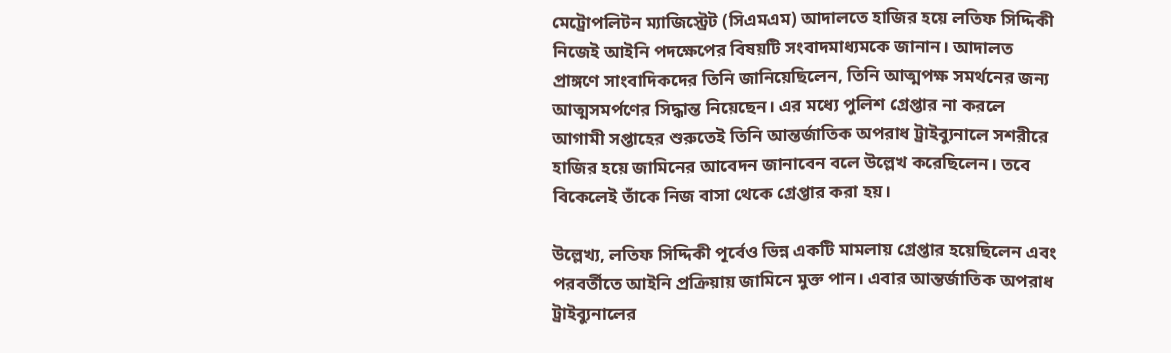মেট্রোপলিটন ম্যাজিস্ট্রেট (সিএমএম) আদালতে হাজির হয়ে লতিফ সিদ্দিকী নিজেই আইনি পদক্ষেপের বিষয়টি সংবাদমাধ্যমকে জানান। আদালত প্রাঙ্গণে সাংবাদিকদের তিনি জানিয়েছিলেন, তিনি আত্মপক্ষ সমর্থনের জন্য আত্মসমর্পণের সিদ্ধান্ত নিয়েছেন। এর মধ্যে পুলিশ গ্রেপ্তার না করলে আগামী সপ্তাহের শুরুতেই তিনি আন্তর্জাতিক অপরাধ ট্রাইব্যুনালে সশরীরে হাজির হয়ে জামিনের আবেদন জানাবেন বলে উল্লেখ করেছিলেন। তবে বিকেলেই তাঁকে নিজ বাসা থেকে গ্রেপ্তার করা হয়।

উল্লেখ্য, লতিফ সিদ্দিকী পূর্বেও ভিন্ন একটি মামলায় গ্রেপ্তার হয়েছিলেন এবং পরবর্তীতে আইনি প্রক্রিয়ায় জামিনে মুক্ত পান। এবার আন্তর্জাতিক অপরাধ ট্রাইব্যুনালের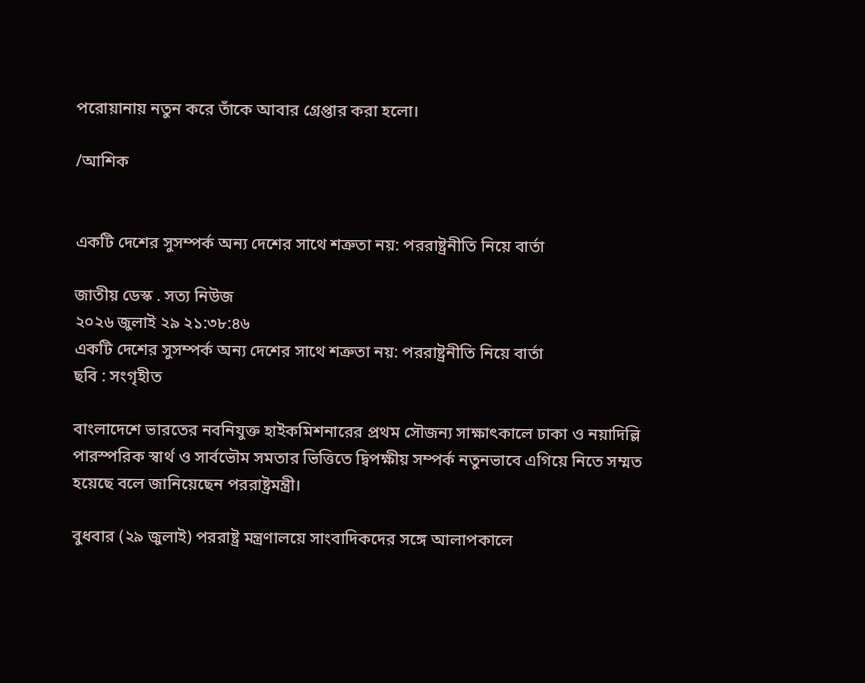পরোয়ানায় নতুন করে তাঁকে আবার গ্রেপ্তার করা হলো।

/আশিক


একটি দেশের সুসম্পর্ক অন্য দেশের সাথে শত্রুতা নয়: পররাষ্ট্রনীতি নিয়ে বার্তা

জাতীয় ডেস্ক . সত্য নিউজ
২০২৬ জুলাই ২৯ ২১:৩৮:৪৬
একটি দেশের সুসম্পর্ক অন্য দেশের সাথে শত্রুতা নয়: পররাষ্ট্রনীতি নিয়ে বার্তা
ছবি : সংগৃহীত

বাংলাদেশে ভারতের নবনিযুক্ত হাইকমিশনারের প্রথম সৌজন্য সাক্ষাৎকালে ঢাকা ও নয়াদিল্লি পারস্পরিক স্বার্থ ও সার্বভৌম সমতার ভিত্তিতে দ্বিপক্ষীয় সম্পর্ক নতুনভাবে এগিয়ে নিতে সম্মত হয়েছে বলে জানিয়েছেন পররাষ্ট্রমন্ত্রী।

বুধবার (২৯ জুলাই) পররাষ্ট্র মন্ত্রণালয়ে সাংবাদিকদের সঙ্গে আলাপকালে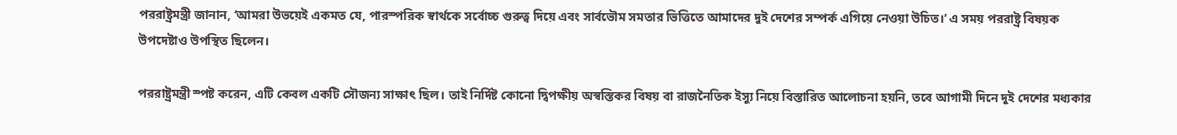পররাষ্ট্রমন্ত্রী জানান, ‘আমরা উভয়েই একমত যে, পারস্পরিক স্বার্থকে সর্বোচ্চ গুরুত্ব দিয়ে এবং সার্বভৌম সমতার ভিত্তিতে আমাদের দুই দেশের সম্পর্ক এগিয়ে নেওয়া উচিত।’ এ সময় পররাষ্ট্র বিষয়ক উপদেষ্টাও উপস্থিত ছিলেন।

পররাষ্ট্রমন্ত্রী স্পষ্ট করেন, এটি কেবল একটি সৌজন্য সাক্ষাৎ ছিল। তাই নির্দিষ্ট কোনো দ্বিপক্ষীয় অস্বস্তিকর বিষয় বা রাজনৈতিক ইস্যু নিয়ে বিস্তারিত আলোচনা হয়নি, তবে আগামী দিনে দুই দেশের মধ্যকার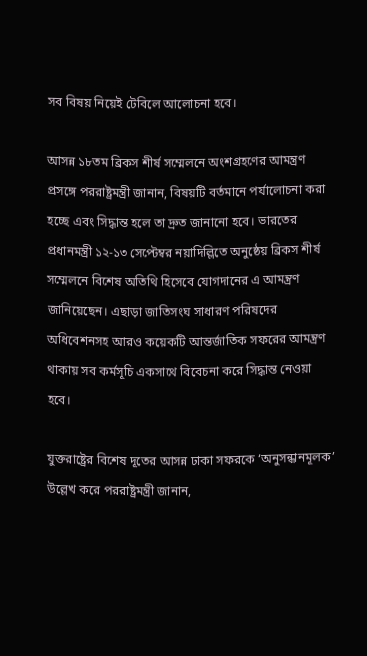সব বিষয় নিয়েই টেবিলে আলোচনা হবে।

আসন্ন ১৮তম ব্রিকস শীর্ষ সম্মেলনে অংশগ্রহণের আমন্ত্রণ প্রসঙ্গে পররাষ্ট্রমন্ত্রী জানান, বিষয়টি বর্তমানে পর্যালোচনা করা হচ্ছে এবং সিদ্ধান্ত হলে তা দ্রুত জানানো হবে। ভারতের প্রধানমন্ত্রী ১২-১৩ সেপ্টেম্বর নয়াদিল্লিতে অনুষ্ঠেয় ব্রিকস শীর্ষ সম্মেলনে বিশেষ অতিথি হিসেবে যোগদানের এ আমন্ত্রণ জানিয়েছেন। এছাড়া জাতিসংঘ সাধারণ পরিষদের অধিবেশনসহ আরও কয়েকটি আন্তর্জাতিক সফরের আমন্ত্রণ থাকায় সব কর্মসূচি একসাথে বিবেচনা করে সিদ্ধান্ত নেওয়া হবে।

যুক্তরাষ্ট্রের বিশেষ দূতের আসন্ন ঢাকা সফরকে ‘অনুসন্ধানমূলক’ উল্লেখ করে পররাষ্ট্রমন্ত্রী জানান,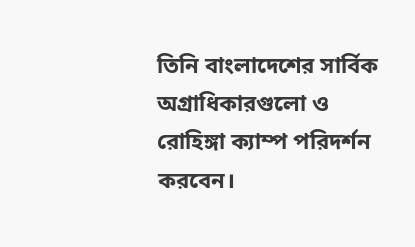তিনি বাংলাদেশের সার্বিক অগ্রাধিকারগুলো ও রোহিঙ্গা ক্যাম্প পরিদর্শন করবেন।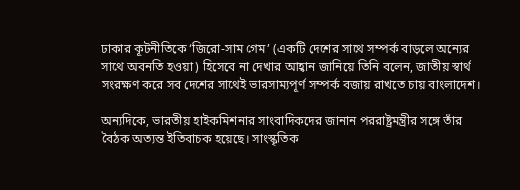ঢাকার কূটনীতিকে ‘জিরো-সাম গেম’ (একটি দেশের সাথে সম্পর্ক বাড়লে অন্যের সাথে অবনতি হওয়া) হিসেবে না দেখার আহ্বান জানিয়ে তিনি বলেন, জাতীয় স্বার্থ সংরক্ষণ করে সব দেশের সাথেই ভারসাম্যপূর্ণ সম্পর্ক বজায় রাখতে চায় বাংলাদেশ।

অন্যদিকে, ভারতীয় হাইকমিশনার সাংবাদিকদের জানান পররাষ্ট্রমন্ত্রীর সঙ্গে তাঁর বৈঠক অত্যন্ত ইতিবাচক হয়েছে। সাংস্কৃতিক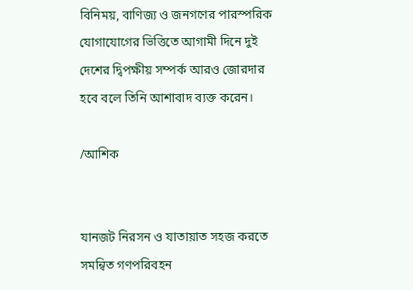বিনিময়, বাণিজ্য ও জনগণের পারস্পরিক যোগাযোগের ভিত্তিতে আগামী দিনে দুই দেশের দ্বিপক্ষীয় সম্পর্ক আরও জোরদার হবে বলে তিনি আশাবাদ ব্যক্ত করেন।

/আশিক


যানজট নিরসন ও যাতায়াত সহজ করতে সমন্বিত গণপরিবহন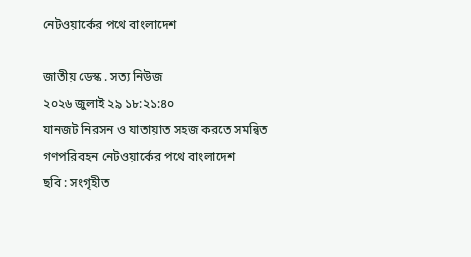নেটওয়ার্কের পথে বাংলাদেশ

জাতীয় ডেস্ক . সত্য নিউজ
২০২৬ জুলাই ২৯ ১৮:২১:৪০
যানজট নিরসন ও যাতায়াত সহজ করতে সমন্বিত গণপরিবহন নেটওয়ার্কের পথে বাংলাদেশ
ছবি : সংগৃহীত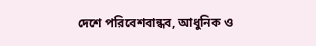দেশে পরিবেশবান্ধব, আধুনিক ও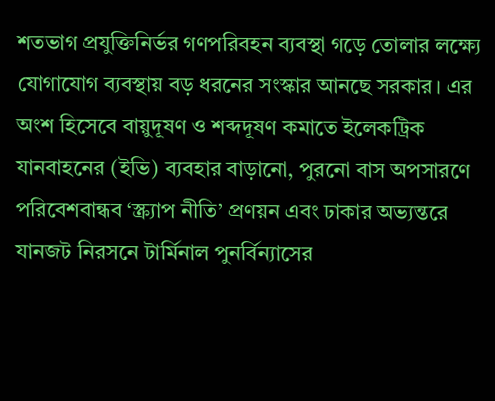শতভাগ প্রযুক্তিনির্ভর গণপরিবহন ব্যবস্থা গড়ে তোলার লক্ষ্যে যোগাযোগ ব্যবস্থায় বড় ধরনের সংস্কার আনছে সরকার। এর অংশ হিসেবে বায়ুদূষণ ও শব্দদূষণ কমাতে ইলেকট্রিক যানবাহনের (ইভি) ব্যবহার বাড়ানো, পুরনো বাস অপসারণে পরিবেশবান্ধব ‘স্ক্র্যাপ নীতি’ প্রণয়ন এবং ঢাকার অভ্যন্তরে যানজট নিরসনে টার্মিনাল পুনর্বিন্যাসের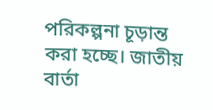পরিকল্পনা চূড়ান্ত করা হচ্ছে। জাতীয় বার্তা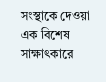সংস্থাকে দেওয়া এক বিশেষ সাক্ষাৎকারে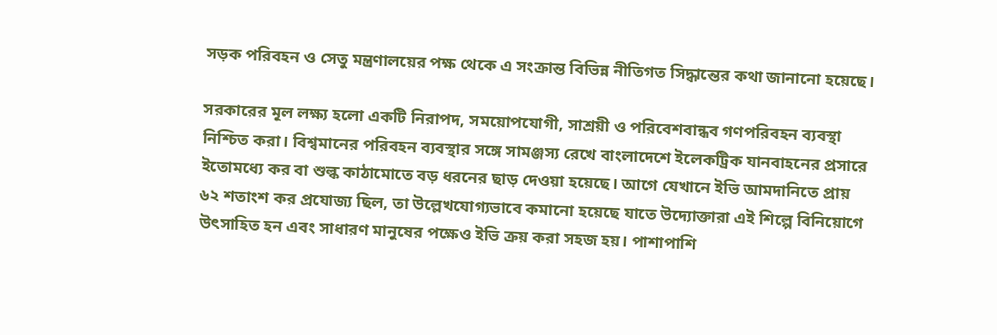সড়ক পরিবহন ও সেতু মন্ত্রণালয়ের পক্ষ থেকে এ সংক্রান্ত বিভিন্ন নীতিগত সিদ্ধান্তের কথা জানানো হয়েছে।

সরকারের মূল লক্ষ্য হলো একটি নিরাপদ, সময়োপযোগী, সাশ্রয়ী ও পরিবেশবান্ধব গণপরিবহন ব্যবস্থা নিশ্চিত করা। বিশ্বমানের পরিবহন ব্যবস্থার সঙ্গে সামঞ্জস্য রেখে বাংলাদেশে ইলেকট্রিক যানবাহনের প্রসারে ইতোমধ্যে কর বা শুল্ক কাঠামোতে বড় ধরনের ছাড় দেওয়া হয়েছে। আগে যেখানে ইভি আমদানিতে প্রায় ৬২ শতাংশ কর প্রযোজ্য ছিল, তা উল্লেখযোগ্যভাবে কমানো হয়েছে যাতে উদ্যোক্তারা এই শিল্পে বিনিয়োগে উৎসাহিত হন এবং সাধারণ মানুষের পক্ষেও ইভি ক্রয় করা সহজ হয়। পাশাপাশি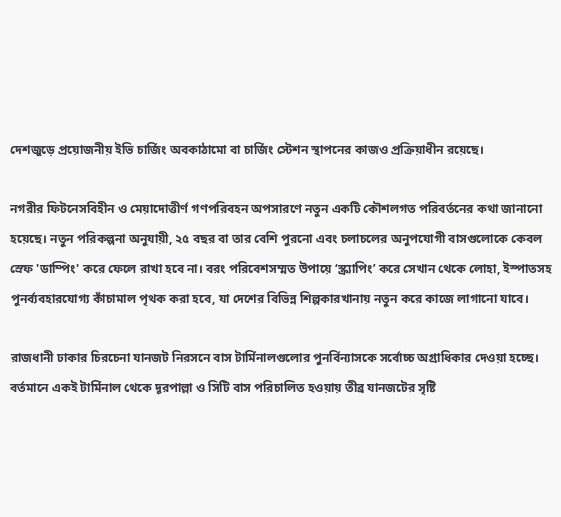দেশজুড়ে প্রয়োজনীয় ইভি চার্জিং অবকাঠামো বা চার্জিং স্টেশন স্থাপনের কাজও প্রক্রিয়াধীন রয়েছে।

নগরীর ফিটনেসবিহীন ও মেয়াদোত্তীর্ণ গণপরিবহন অপসারণে নতুন একটি কৌশলগত পরিবর্তনের কথা জানানো হয়েছে। নতুন পরিকল্পনা অনুযায়ী, ২৫ বছর বা তার বেশি পুরনো এবং চলাচলের অনুপযোগী বাসগুলোকে কেবল স্রেফ 'ডাম্পিং' করে ফেলে রাখা হবে না। বরং পরিবেশসম্মত উপায়ে ‘স্ক্র্যাপিং’ করে সেখান থেকে লোহা, ইস্পাতসহ পুনর্ব্যবহারযোগ্য কাঁচামাল পৃথক করা হবে, যা দেশের বিভিন্ন শিল্পকারখানায় নতুন করে কাজে লাগানো যাবে।

রাজধানী ঢাকার চিরচেনা যানজট নিরসনে বাস টার্মিনালগুলোর পুনর্বিন্যাসকে সর্বোচ্চ অগ্রাধিকার দেওয়া হচ্ছে। বর্তমানে একই টার্মিনাল থেকে দূরপাল্লা ও সিটি বাস পরিচালিত হওয়ায় তীব্র যানজটের সৃষ্টি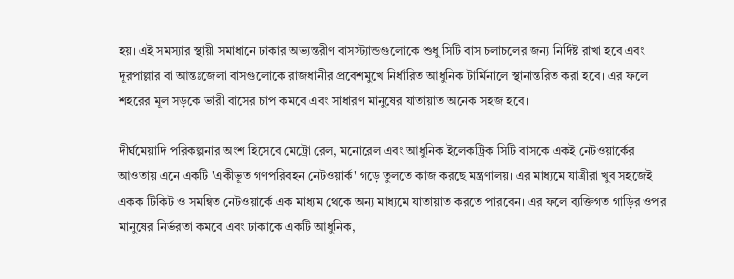হয়। এই সমস্যার স্থায়ী সমাধানে ঢাকার অভ্যন্তরীণ বাসস্ট্যান্ডগুলোকে শুধু সিটি বাস চলাচলের জন্য নির্দিষ্ট রাখা হবে এবং দূরপাল্লার বা আন্তঃজেলা বাসগুলোকে রাজধানীর প্রবেশমুখে নির্ধারিত আধুনিক টার্মিনালে স্থানান্তরিত করা হবে। এর ফলে শহরের মূল সড়কে ভারী বাসের চাপ কমবে এবং সাধারণ মানুষের যাতায়াত অনেক সহজ হবে।

দীর্ঘমেয়াদি পরিকল্পনার অংশ হিসেবে মেট্রো রেল, মনোরেল এবং আধুনিক ইলেকট্রিক সিটি বাসকে একই নেটওয়ার্কের আওতায় এনে একটি 'একীভূত গণপরিবহন নেটওয়ার্ক' গড়ে তুলতে কাজ করছে মন্ত্রণালয়। এর মাধ্যমে যাত্রীরা খুব সহজেই একক টিকিট ও সমন্বিত নেটওয়ার্কে এক মাধ্যম থেকে অন্য মাধ্যমে যাতায়াত করতে পারবেন। এর ফলে ব্যক্তিগত গাড়ির ওপর মানুষের নির্ভরতা কমবে এবং ঢাকাকে একটি আধুনিক,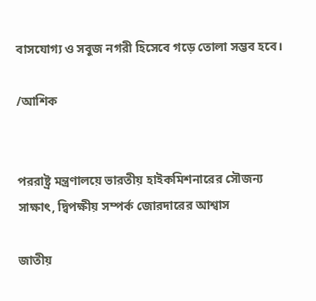বাসযোগ্য ও সবুজ নগরী হিসেবে গড়ে তোলা সম্ভব হবে।

/আশিক


পররাষ্ট্র মন্ত্রণালয়ে ভারতীয় হাইকমিশনারের সৌজন্য সাক্ষাৎ, দ্বিপক্ষীয় সম্পর্ক জোরদারের আশ্বাস

জাতীয়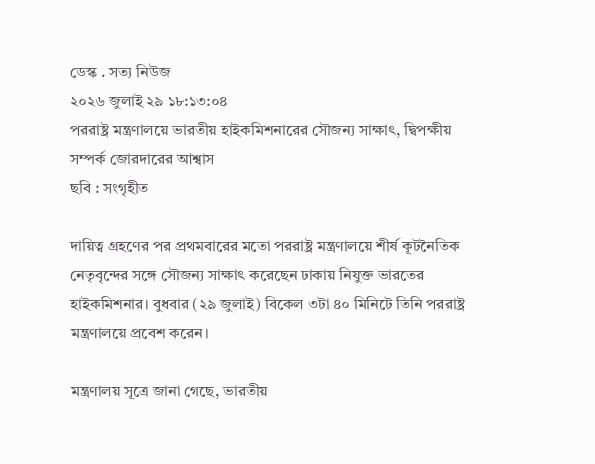ডেস্ক . সত্য নিউজ
২০২৬ জুলাই ২৯ ১৮:১৩:০৪
পররাষ্ট্র মন্ত্রণালয়ে ভারতীয় হাইকমিশনারের সৌজন্য সাক্ষাৎ, দ্বিপক্ষীয় সম্পর্ক জোরদারের আশ্বাস
ছবি : সংগৃহীত

দায়িত্ব গ্রহণের পর প্রথমবারের মতো পররাষ্ট্র মন্ত্রণালয়ে শীর্ষ কূটনৈতিক নেতৃবৃন্দের সঙ্গে সৌজন্য সাক্ষাৎ করেছেন ঢাকায় নিযুক্ত ভারতের হাইকমিশনার। বুধবার (২৯ জুলাই) বিকেল ৩টা ৪০ মিনিটে তিনি পররাষ্ট্র মন্ত্রণালয়ে প্রবেশ ক‌রেন।

মন্ত্রণালয় সূত্রে জানা গেছে, ভারতীয়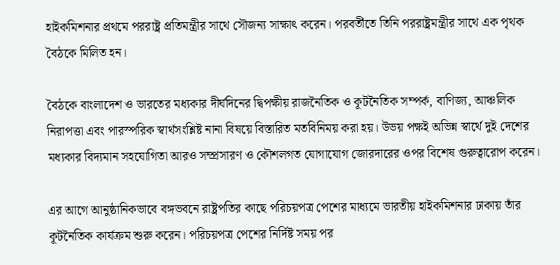হাইকমিশনার প্রথমে পররাষ্ট্র প্রতিমন্ত্রীর সাথে সৌজন্য সাক্ষাৎ করেন। পরবর্তীতে তিনি পররাষ্ট্রমন্ত্রীর সাথে এক পৃথক বৈঠকে মিলিত হন।

বৈঠকে বাংলাদেশ ও ভারতের মধ্যকার দীর্ঘদিনের দ্বিপক্ষীয় রাজনৈতিক ও কূটনৈতিক সম্পর্ক, বাণিজ্য, আঞ্চলিক নিরাপত্তা এবং পারস্পরিক স্বার্থসংশ্লিষ্ট নানা বিষয়ে বিস্তারিত মতবিনিময় করা হয়। উভয় পক্ষই অভিন্ন স্বার্থে দুই দেশের মধ্যকার বিদ্যমান সহযোগিতা আরও সম্প্রসারণ ও কৌশলগত যোগাযোগ জোরদারের ওপর বিশেষ গুরুত্বারোপ করেন।

এর আগে আনুষ্ঠানিকভাবে বঙ্গভবনে রাষ্ট্রপতির কাছে পরিচয়পত্র পেশের মাধ্যমে ভারতীয় হাইকমিশনার ঢাকায় তাঁর কূটনৈতিক কার্যক্রম শুরু করেন। পরিচয়পত্র পেশের নির্দিষ্ট সময় পর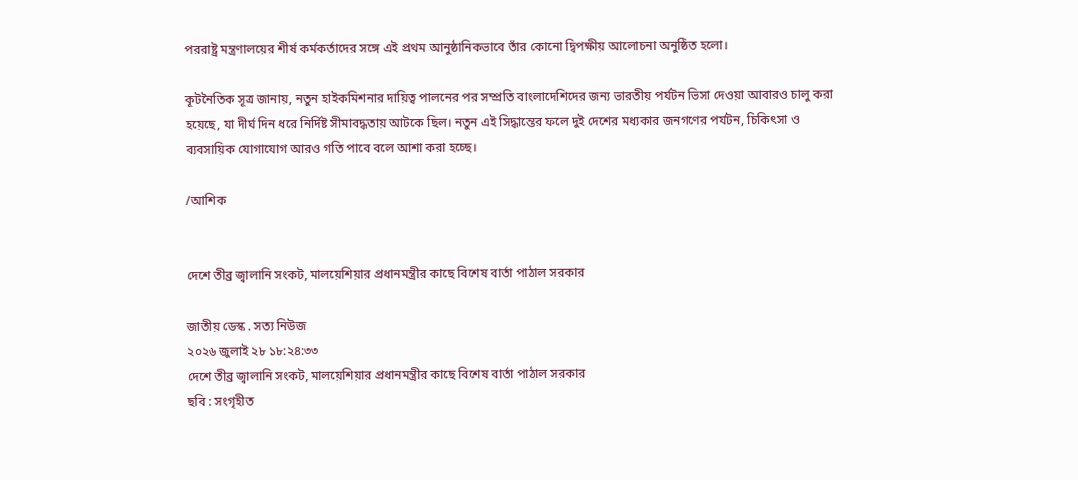পররাষ্ট্র মন্ত্রণালয়ের শীর্ষ কর্মকর্তাদের সঙ্গে এই প্রথম আনুষ্ঠানিকভাবে তাঁর কোনো দ্বিপক্ষীয় আলোচনা অনুষ্ঠিত হলো।

কূটনৈতিক সূত্র জানায়, নতুন হাইকমিশনার দায়িত্ব পালনের পর সম্প্রতি বাংলাদেশিদের জন্য ভারতীয় পর্যটন ভিসা দেওয়া আবারও চালু করা হয়েছে, যা দীর্ঘ দিন ধরে নির্দিষ্ট সীমাবদ্ধতায় আটকে ছিল। নতুন এই সিদ্ধান্তের ফলে দুই দেশের মধ্যকার জনগণের পর্যটন, চিকিৎসা ও ব্যবসায়িক যোগাযোগ আরও গতি পাবে বলে আশা করা হচ্ছে।

/আশিক


দেশে তীব্র জ্বালানি সংকট, মালয়েশিয়ার প্রধানমন্ত্রীর কাছে বিশেষ বার্তা পাঠাল সরকার

জাতীয় ডেস্ক . সত্য নিউজ
২০২৬ জুলাই ২৮ ১৮:২৪:৩৩
দেশে তীব্র জ্বালানি সংকট, মালয়েশিয়ার প্রধানমন্ত্রীর কাছে বিশেষ বার্তা পাঠাল সরকার
ছবি : সংগৃহীত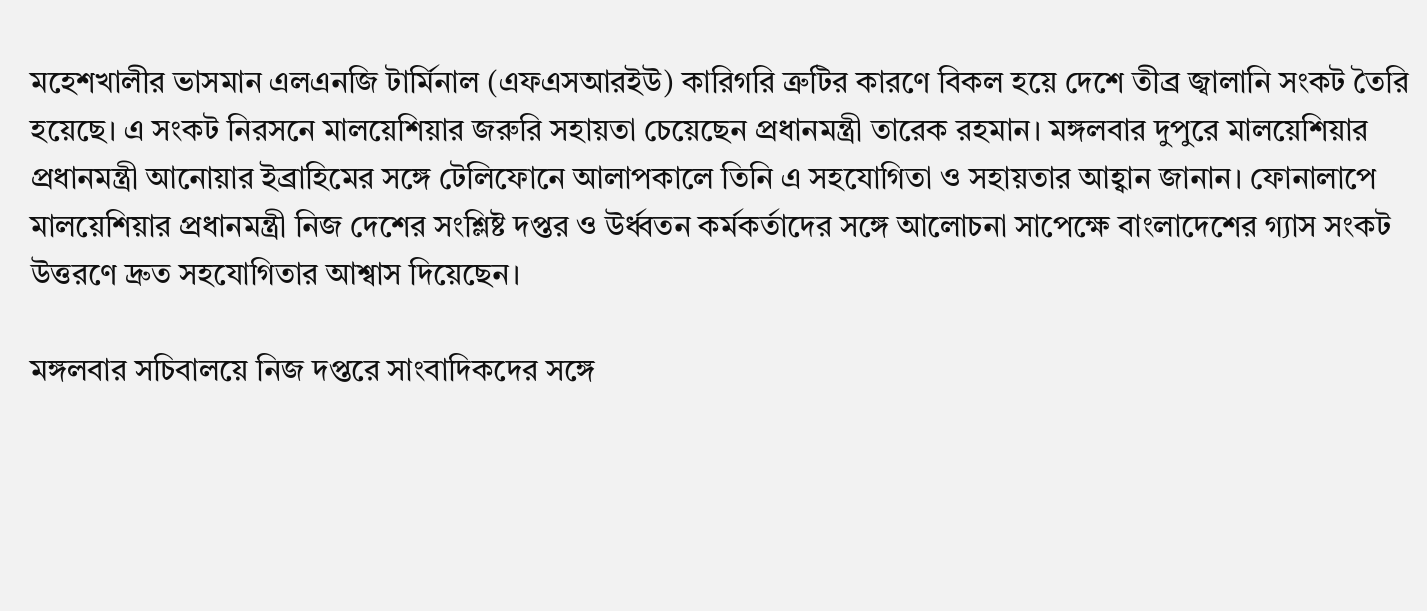মহেশখালীর ভাসমান এলএনজি টার্মিনাল (এফএসআরইউ) কারিগরি ত্রুটির কারণে বিকল হয়ে দেশে তীব্র জ্বালানি সংকট তৈরি হয়েছে। এ সংকট নিরসনে মালয়েশিয়ার জরুরি সহায়তা চেয়েছেন প্রধানমন্ত্রী তারেক রহমান। মঙ্গলবার দুপুরে মালয়েশিয়ার প্রধানমন্ত্রী আনোয়ার ইব্রাহিমের সঙ্গে টেলিফোনে আলাপকালে তিনি এ সহযোগিতা ও সহায়তার আহ্বান জানান। ফোনালাপে মালয়েশিয়ার প্রধানমন্ত্রী নিজ দেশের সংশ্লিষ্ট দপ্তর ও উর্ধ্বতন কর্মকর্তাদের সঙ্গে আলোচনা সাপেক্ষে বাংলাদেশের গ্যাস সংকট উত্তরণে দ্রুত সহযোগিতার আশ্বাস দিয়েছেন।

মঙ্গলবার সচিবালয়ে নিজ দপ্তরে সাংবাদিকদের সঙ্গে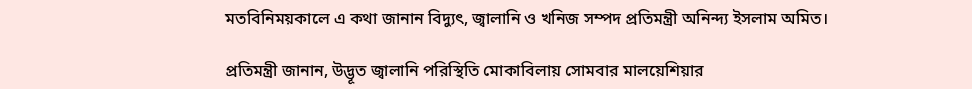মতবিনিময়কালে এ কথা জানান বিদ্যুৎ, জ্বালানি ও খনিজ সম্পদ প্রতিমন্ত্রী অনিন্দ্য ইসলাম অমিত।

প্রতিমন্ত্রী জানান, উদ্ভূত জ্বালানি পরিস্থিতি মোকাবিলায় সোমবার মালয়েশিয়ার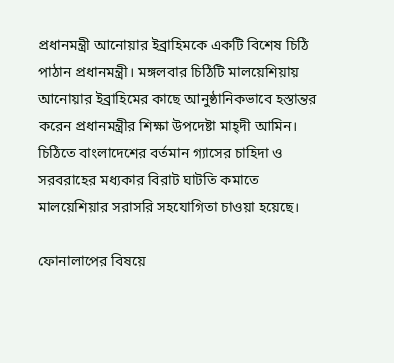প্রধানমন্ত্রী আনোয়ার ইব্রাহিমকে একটি বিশেষ চিঠি পাঠান প্রধানমন্ত্রী। মঙ্গলবার চিঠিটি মালয়েশিয়ায় আনোয়ার ইব্রাহিমের কাছে আনুষ্ঠানিকভাবে হস্তান্তর করেন প্রধানমন্ত্রীর শিক্ষা উপদেষ্টা মাহ্দী আমিন। চিঠিতে বাংলাদেশের বর্তমান গ্যাসের চাহিদা ও সরবরাহের মধ্যকার বিরাট ঘাটতি কমাতে মালয়েশিয়ার সরাসরি সহযোগিতা চাওয়া হয়েছে।

ফোনালাপের বিষয়ে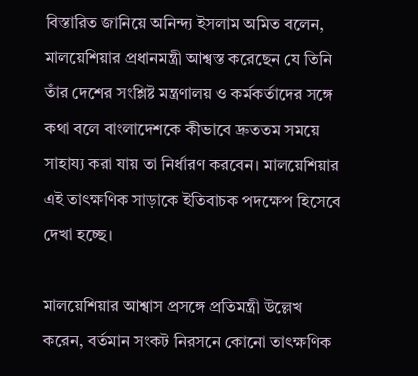বিস্তারিত জানিয়ে অনিন্দ্য ইসলাম অমিত বলেন, মালয়েশিয়ার প্রধানমন্ত্রী আশ্বস্ত করেছেন যে তিনি তাঁর দেশের সংশ্লিষ্ট মন্ত্রণালয় ও কর্মকর্তাদের সঙ্গে কথা বলে বাংলাদেশকে কীভাবে দ্রুততম সময়ে সাহায্য করা যায় তা নির্ধারণ করবেন। মালয়েশিয়ার এই তাৎক্ষণিক সাড়াকে ইতিবাচক পদক্ষেপ হিসেবে দেখা হচ্ছে।

মালয়েশিয়ার আশ্বাস প্রসঙ্গে প্রতিমন্ত্রী উল্লেখ করেন, বর্তমান সংকট নিরসনে কোনো তাৎক্ষণিক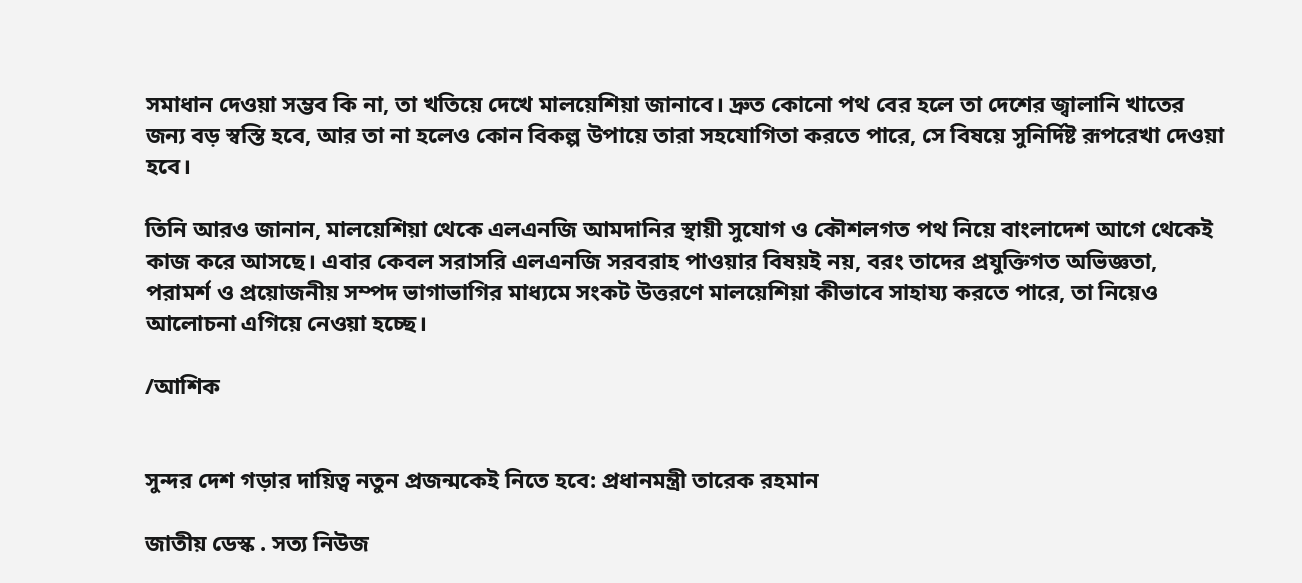সমাধান দেওয়া সম্ভব কি না, তা খতিয়ে দেখে মালয়েশিয়া জানাবে। দ্রুত কোনো পথ বের হলে তা দেশের জ্বালানি খাতের জন্য বড় স্বস্তি হবে, আর তা না হলেও কোন বিকল্প উপায়ে তারা সহযোগিতা করতে পারে, সে বিষয়ে সুনির্দিষ্ট রূপরেখা দেওয়া হবে।

তিনি আরও জানান, মালয়েশিয়া থেকে এলএনজি আমদানির স্থায়ী সুযোগ ও কৌশলগত পথ নিয়ে বাংলাদেশ আগে থেকেই কাজ করে আসছে। এবার কেবল সরাসরি এলএনজি সরবরাহ পাওয়ার বিষয়ই নয়, বরং তাদের প্রযুক্তিগত অভিজ্ঞতা, পরামর্শ ও প্রয়োজনীয় সম্পদ ভাগাভাগির মাধ্যমে সংকট উত্তরণে মালয়েশিয়া কীভাবে সাহায্য করতে পারে, তা নিয়েও আলোচনা এগিয়ে নেওয়া হচ্ছে।

/আশিক


সুন্দর দেশ গড়ার দায়িত্ব নতুন প্রজন্মকেই নিতে হবে: প্রধানমন্ত্রী তারেক রহমান

জাতীয় ডেস্ক . সত্য নিউজ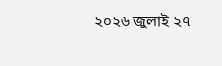২০২৬ জুলাই ২৭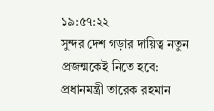১৯:৫৭:২২
সুন্দর দেশ গড়ার দায়িত্ব নতুন প্রজন্মকেই নিতে হবে: প্রধানমন্ত্রী তারেক রহমান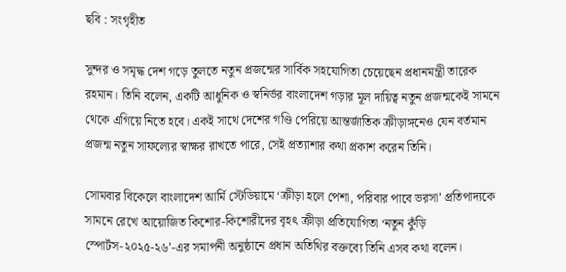ছবি : সংগৃহীত

সুন্দর ও সমৃদ্ধ দেশ গড়ে তুলতে নতুন প্রজন্মের সার্বিক সহযোগিতা চেয়েছেন প্রধানমন্ত্রী তারেক রহমান। তিনি বলেন, একটি আধুনিক ও স্বনির্ভর বাংলাদেশ গড়ার মূল দায়িত্ব নতুন প্রজন্মকেই সামনে থেকে এগিয়ে নিতে হবে। একই সাথে দেশের গণ্ডি পেরিয়ে আন্তর্জাতিক ক্রীড়াঙ্গনেও যেন বর্তমান প্রজন্ম নতুন সাফল্যের স্বাক্ষর রাখতে পারে, সেই প্রত্যাশার কথা প্রকাশ করেন তিনি।

সোমবার বিকেলে বাংলাদেশ আর্মি স্টেডিয়ামে ‘ক্রীড়া হলে পেশা, পরিবার পাবে ভরসা’ প্রতিপাদ্যকে সামনে রেখে আয়োজিত কিশোর-কিশোরীদের বৃহৎ ক্রীড়া প্রতিযোগিতা ‘নতুন কুঁড়ি স্পোর্টস-২০২৫-২৬’-এর সমাপনী অনুষ্ঠানে প্রধান অতিথির বক্তব্যে তিনি এসব কথা বলেন।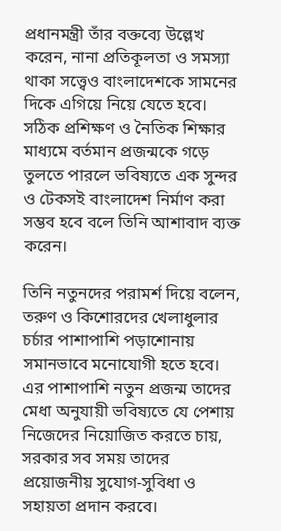প্রধানমন্ত্রী তাঁর বক্তব্যে উল্লেখ করেন, নানা প্রতিকূলতা ও সমস্যা থাকা সত্ত্বেও বাংলাদেশকে সামনের দিকে এগিয়ে নিয়ে যেতে হবে। সঠিক প্রশিক্ষণ ও নৈতিক শিক্ষার মাধ্যমে বর্তমান প্রজন্মকে গড়ে তুলতে পারলে ভবিষ্যতে এক সুন্দর ও টেকসই বাংলাদেশ নির্মাণ করা সম্ভব হবে বলে তিনি আশাবাদ ব্যক্ত করেন।

তিনি নতুনদের পরামর্শ দিয়ে বলেন, তরুণ ও কিশোরদের খেলাধুলার চর্চার পাশাপাশি পড়াশোনায় সমানভাবে মনোযোগী হতে হবে। এর পাশাপাশি নতুন প্রজন্ম তাদের মেধা অনুযায়ী ভবিষ্যতে যে পেশায় নিজেদের নিয়োজিত করতে চায়, সরকার সব সময় তাদের প্রয়োজনীয় সুযোগ-সুবিধা ও সহায়তা প্রদান করবে।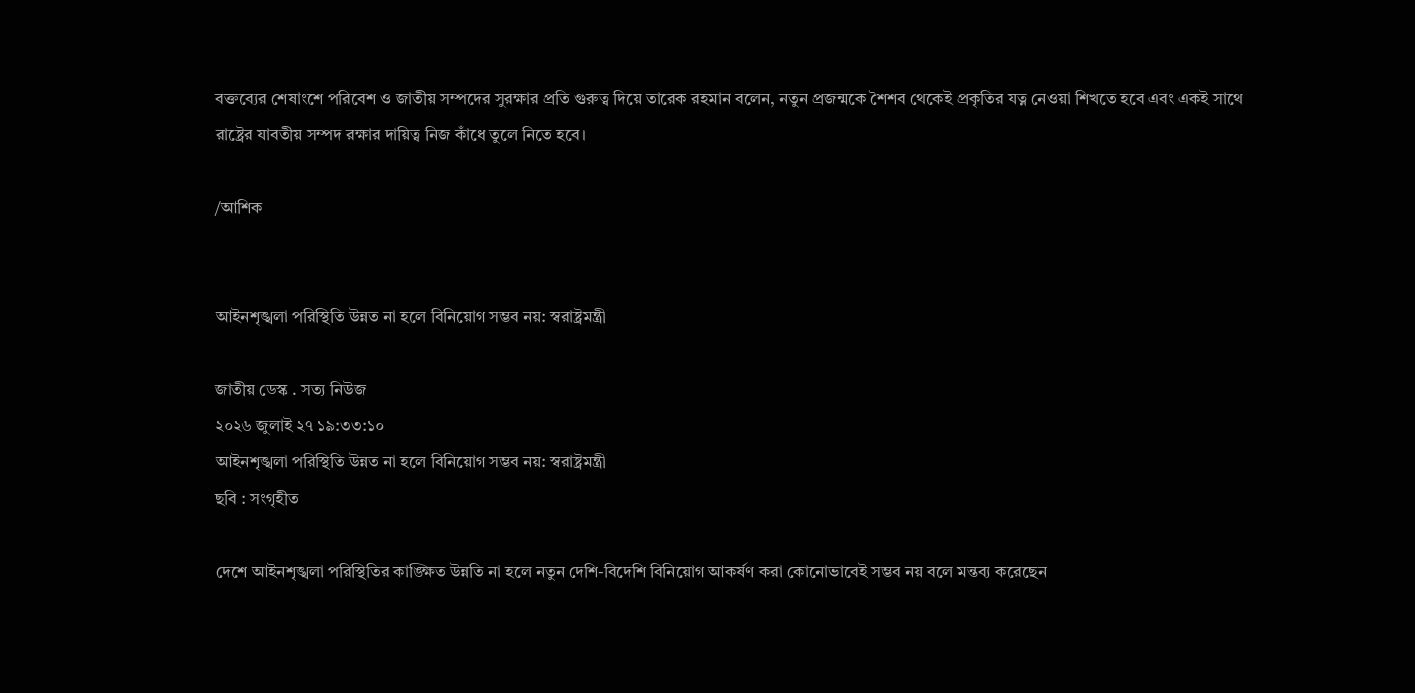বক্তব্যের শেষাংশে পরিবেশ ও জাতীয় সম্পদের সুরক্ষার প্রতি গুরুত্ব দিয়ে তারেক রহমান বলেন, নতুন প্রজন্মকে শৈশব থেকেই প্রকৃতির যত্ন নেওয়া শিখতে হবে এবং একই সাথে রাষ্ট্রের যাবতীয় সম্পদ রক্ষার দায়িত্ব নিজ কাঁধে তুলে নিতে হবে।

/আশিক


আইনশৃঙ্খলা পরিস্থিতি উন্নত না হলে বিনিয়োগ সম্ভব নয়: স্বরাষ্ট্রমন্ত্রী

জাতীয় ডেস্ক . সত্য নিউজ
২০২৬ জুলাই ২৭ ১৯:৩৩:১০
আইনশৃঙ্খলা পরিস্থিতি উন্নত না হলে বিনিয়োগ সম্ভব নয়: স্বরাষ্ট্রমন্ত্রী
ছবি : সংগৃহীত

দেশে আইনশৃঙ্খলা পরিস্থিতির কাঙ্ক্ষিত উন্নতি না হলে নতুন দেশি-বিদেশি বিনিয়োগ আকর্ষণ করা কোনোভাবেই সম্ভব নয় বলে মন্তব্য করেছেন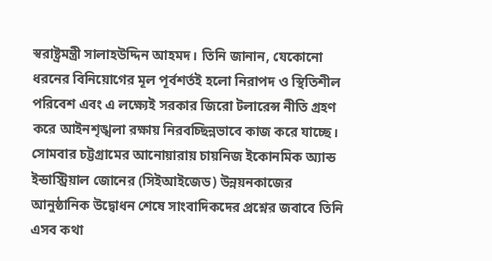স্বরাষ্ট্রমন্ত্রী সালাহউদ্দিন আহমদ। তিনি জানান, যেকোনো ধরনের বিনিয়োগের মূল পূর্বশর্তই হলো নিরাপদ ও স্থিতিশীল পরিবেশ এবং এ লক্ষ্যেই সরকার জিরো টলারেন্স নীতি গ্রহণ করে আইনশৃঙ্খলা রক্ষায় নিরবচ্ছিন্নভাবে কাজ করে যাচ্ছে। সোমবার চট্টগ্রামের আনোয়ারায় চায়নিজ ইকোনমিক অ্যান্ড ইন্ডাস্ট্রিয়াল জোনের (সিইআইজেড) উন্নয়নকাজের আনুষ্ঠানিক উদ্বোধন শেষে সাংবাদিকদের প্রশ্নের জবাবে তিনি এসব কথা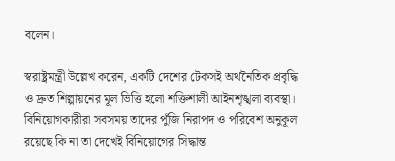বলেন।

স্বরাষ্ট্রমন্ত্রী উল্লেখ করেন, একটি দেশের টেকসই অর্থনৈতিক প্রবৃদ্ধি ও দ্রুত শিল্পায়নের মূল ভিত্তি হলো শক্তিশালী আইনশৃঙ্খলা ব্যবস্থা। বিনিয়োগকারীরা সবসময় তাদের পুঁজি নিরাপদ ও পরিবেশ অনুকূল রয়েছে কি না তা দেখেই বিনিয়োগের সিদ্ধান্ত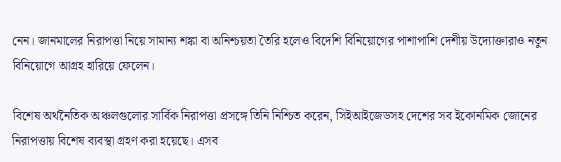নেন। জানমালের নিরাপত্তা নিয়ে সামান্য শঙ্কা বা অনিশ্চয়তা তৈরি হলেও বিদেশি বিনিয়োগের পাশাপাশি দেশীয় উদ্যোক্তারাও নতুন বিনিয়োগে আগ্রহ হারিয়ে ফেলেন।

বিশেষ অর্থনৈতিক অঞ্চলগুলোর সার্বিক নিরাপত্তা প্রসঙ্গে তিনি নিশ্চিত করেন, সিইআইজেডসহ দেশের সব ইকোনমিক জোনের নিরাপত্তায় বিশেষ ব্যবস্থা গ্রহণ করা হয়েছে। এসব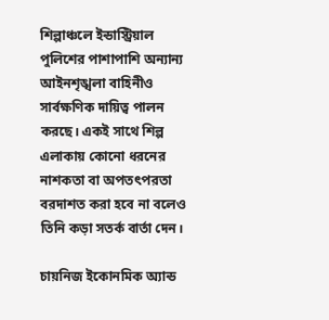শিল্পাঞ্চলে ইন্ডাস্ট্রিয়াল পুলিশের পাশাপাশি অন্যান্য আইনশৃঙ্খলা বাহিনীও সার্বক্ষণিক দায়িত্ব পালন করছে। একই সাথে শিল্প এলাকায় কোনো ধরনের নাশকতা বা অপতৎপরতা বরদাশত করা হবে না বলেও তিনি কড়া সতর্ক বার্তা দেন।

চায়নিজ ইকোনমিক অ্যান্ড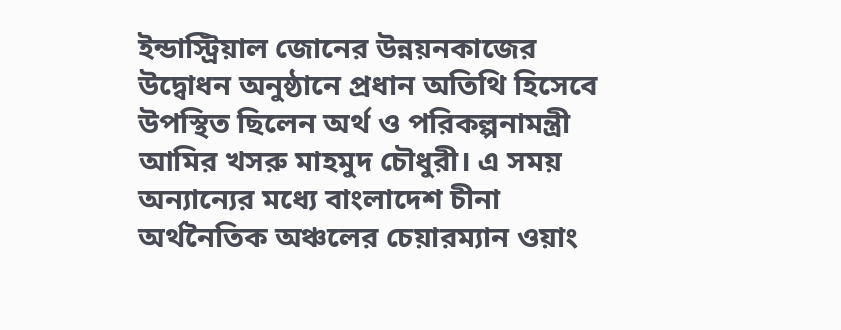ইন্ডাস্ট্রিয়াল জোনের উন্নয়নকাজের উদ্বোধন অনুষ্ঠানে প্রধান অতিথি হিসেবে উপস্থিত ছিলেন অর্থ ও পরিকল্পনামন্ত্রী আমির খসরু মাহমুদ চৌধুরী। এ সময় অন্যান্যের মধ্যে বাংলাদেশ চীনা অর্থনৈতিক অঞ্চলের চেয়ারম্যান ওয়াং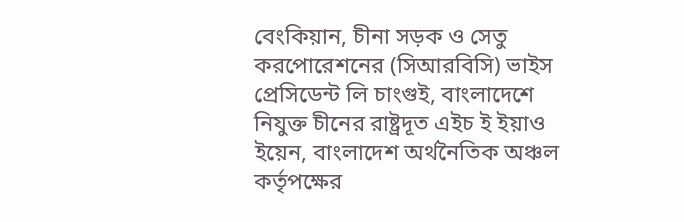বেংকিয়ান, চীনা সড়ক ও সেতু করপোরেশনের (সিআরবিসি) ভাইস প্রেসিডেন্ট লি চাংগুই, বাংলাদেশে নিযুক্ত চীনের রাষ্ট্রদূত এইচ ই ইয়াও ইয়েন, বাংলাদেশ অর্থনৈতিক অঞ্চল কর্তৃপক্ষের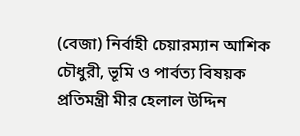(বেজা) নির্বাহী চেয়ারম্যান আশিক চৌধুরী, ভূমি ও পার্বত্য বিষয়ক প্রতিমন্ত্রী মীর হেলাল উদ্দিন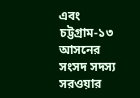এবং চট্টগ্রাম-১৩ আসনের সংসদ সদস্য সরওয়ার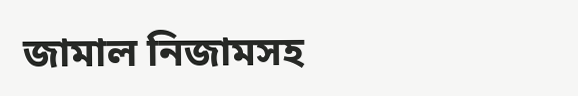জামাল নিজামসহ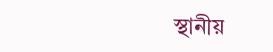স্থানীয়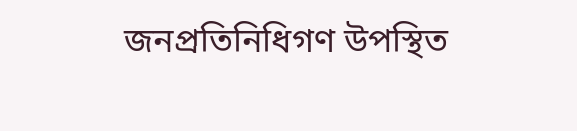জনপ্রতিনিধিগণ উপস্থিত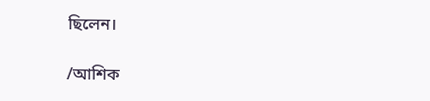ছিলেন।

/আশিক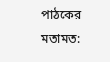পাঠকের মতামত: